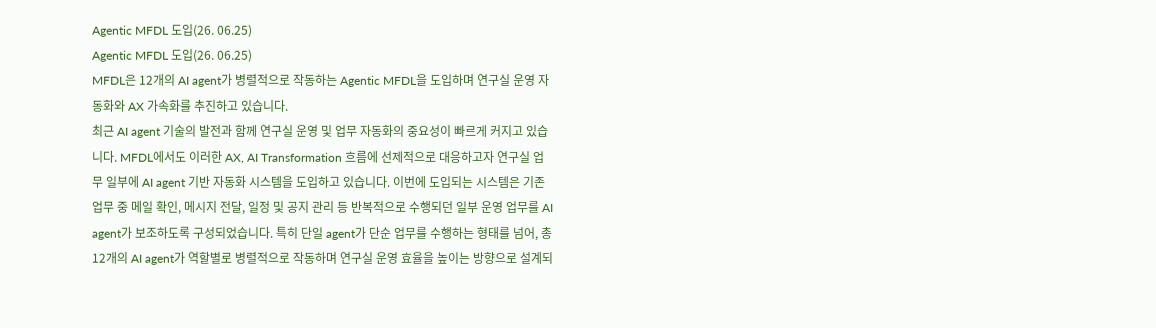Agentic MFDL 도입(26. 06.25)
Agentic MFDL 도입(26. 06.25)
MFDL은 12개의 AI agent가 병렬적으로 작동하는 Agentic MFDL을 도입하며 연구실 운영 자동화와 AX 가속화를 추진하고 있습니다.
최근 AI agent 기술의 발전과 함께 연구실 운영 및 업무 자동화의 중요성이 빠르게 커지고 있습니다. MFDL에서도 이러한 AX, AI Transformation 흐름에 선제적으로 대응하고자 연구실 업무 일부에 AI agent 기반 자동화 시스템을 도입하고 있습니다. 이번에 도입되는 시스템은 기존 업무 중 메일 확인, 메시지 전달, 일정 및 공지 관리 등 반복적으로 수행되던 일부 운영 업무를 AI agent가 보조하도록 구성되었습니다. 특히 단일 agent가 단순 업무를 수행하는 형태를 넘어, 총 12개의 AI agent가 역할별로 병렬적으로 작동하며 연구실 운영 효율을 높이는 방향으로 설계되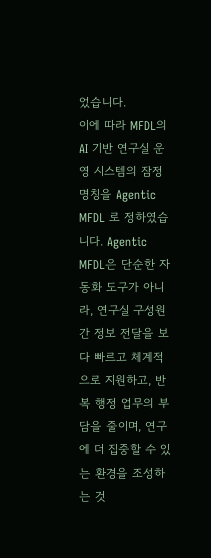었습니다.
이에 따라 MFDL의 AI 기반 연구실 운영 시스템의 잠정 명칭을 Agentic MFDL 로 정하였습니다. Agentic MFDL은 단순한 자동화 도구가 아니라, 연구실 구성원 간 정보 전달을 보다 빠르고 체계적으로 지원하고, 반복 행정 업무의 부담을 줄이며, 연구에 더 집중할 수 있는 환경을 조성하는 것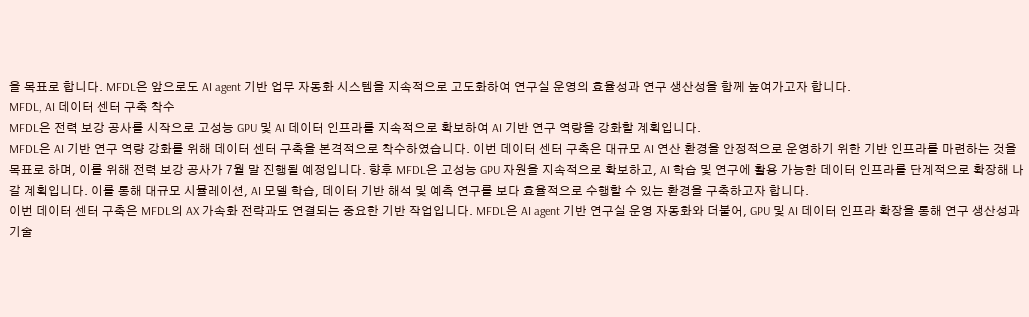을 목표로 합니다. MFDL은 앞으로도 AI agent 기반 업무 자동화 시스템을 지속적으로 고도화하여 연구실 운영의 효율성과 연구 생산성을 함께 높여가고자 합니다.
MFDL, AI 데이터 센터 구축 착수
MFDL은 전력 보강 공사를 시작으로 고성능 GPU 및 AI 데이터 인프라를 지속적으로 확보하여 AI 기반 연구 역량을 강화할 계획입니다.
MFDL은 AI 기반 연구 역량 강화를 위해 데이터 센터 구축을 본격적으로 착수하였습니다. 이번 데이터 센터 구축은 대규모 AI 연산 환경을 안정적으로 운영하기 위한 기반 인프라를 마련하는 것을 목표로 하며, 이를 위해 전력 보강 공사가 7월 말 진행될 예정입니다. 향후 MFDL은 고성능 GPU 자원을 지속적으로 확보하고, AI 학습 및 연구에 활용 가능한 데이터 인프라를 단계적으로 확장해 나갈 계획입니다. 이를 통해 대규모 시뮬레이션, AI 모델 학습, 데이터 기반 해석 및 예측 연구를 보다 효율적으로 수행할 수 있는 환경을 구축하고자 합니다.
이번 데이터 센터 구축은 MFDL의 AX 가속화 전략과도 연결되는 중요한 기반 작업입니다. MFDL은 AI agent 기반 연구실 운영 자동화와 더불어, GPU 및 AI 데이터 인프라 확장을 통해 연구 생산성과 기술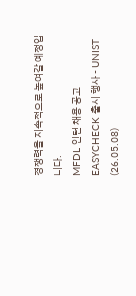경쟁력을 지속적으로 높여갈 예정입니다.
MFDL 인턴 채용 공고
EASYCHECK 출시 행사 - UNIST (26.05.08)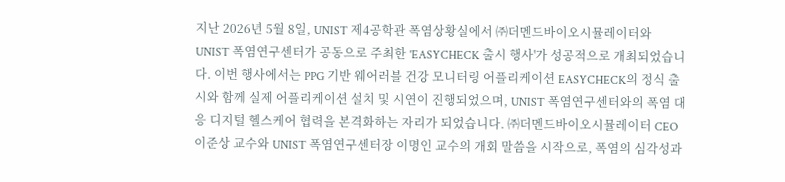지난 2026년 5월 8일, UNIST 제4공학관 폭염상황실에서 ㈜더멘드바이오시뮬레이터와 UNIST 폭염연구센터가 공동으로 주최한 'EASYCHECK 출시 행사'가 성공적으로 개최되었습니다. 이번 행사에서는 PPG 기반 웨어러블 건강 모니터링 어플리케이션 EASYCHECK의 정식 출시와 함께 실제 어플리케이션 설치 및 시연이 진행되었으며, UNIST 폭염연구센터와의 폭염 대응 디지털 헬스케어 협력을 본격화하는 자리가 되었습니다. ㈜더멘드바이오시뮬레이터 CEO 이준상 교수와 UNIST 폭염연구센터장 이명인 교수의 개회 말씀을 시작으로, 폭염의 심각성과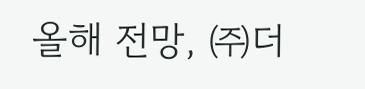올해 전망, ㈜더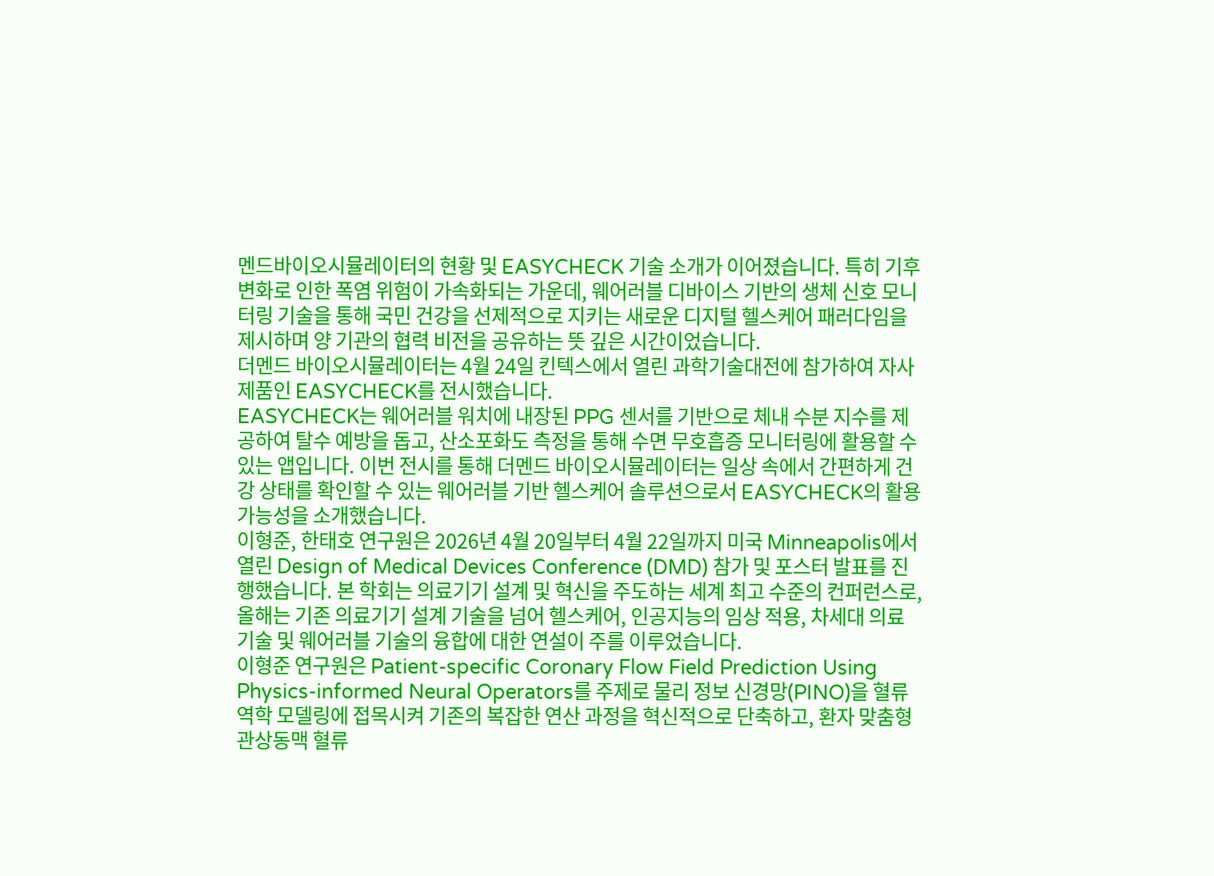멘드바이오시뮬레이터의 현황 및 EASYCHECK 기술 소개가 이어졌습니다. 특히 기후 변화로 인한 폭염 위험이 가속화되는 가운데, 웨어러블 디바이스 기반의 생체 신호 모니터링 기술을 통해 국민 건강을 선제적으로 지키는 새로운 디지털 헬스케어 패러다임을 제시하며 양 기관의 협력 비전을 공유하는 뜻 깊은 시간이었습니다.
더멘드 바이오시뮬레이터는 4월 24일 킨텍스에서 열린 과학기술대전에 참가하여 자사 제품인 EASYCHECK를 전시했습니다.
EASYCHECK는 웨어러블 워치에 내장된 PPG 센서를 기반으로 체내 수분 지수를 제공하여 탈수 예방을 돕고, 산소포화도 측정을 통해 수면 무호흡증 모니터링에 활용할 수 있는 앱입니다. 이번 전시를 통해 더멘드 바이오시뮬레이터는 일상 속에서 간편하게 건강 상태를 확인할 수 있는 웨어러블 기반 헬스케어 솔루션으로서 EASYCHECK의 활용 가능성을 소개했습니다.
이형준, 한태호 연구원은 2026년 4월 20일부터 4월 22일까지 미국 Minneapolis에서 열린 Design of Medical Devices Conference (DMD) 참가 및 포스터 발표를 진행했습니다. 본 학회는 의료기기 설계 및 혁신을 주도하는 세계 최고 수준의 컨퍼런스로, 올해는 기존 의료기기 설계 기술을 넘어 헬스케어, 인공지능의 임상 적용, 차세대 의료 기술 및 웨어러블 기술의 융합에 대한 연설이 주를 이루었습니다.
이형준 연구원은 Patient-specific Coronary Flow Field Prediction Using Physics-informed Neural Operators를 주제로 물리 정보 신경망(PINO)을 혈류역학 모델링에 접목시켜 기존의 복잡한 연산 과정을 혁신적으로 단축하고, 환자 맞춤형 관상동맥 혈류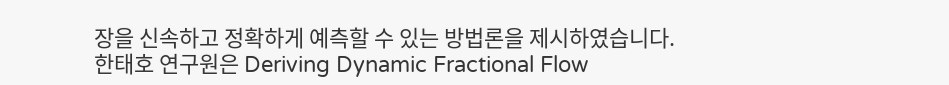장을 신속하고 정확하게 예측할 수 있는 방법론을 제시하였습니다.
한태호 연구원은 Deriving Dynamic Fractional Flow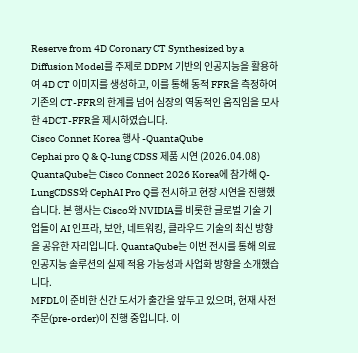Reserve from 4D Coronary CT Synthesized by a Diffusion Model를 주제로 DDPM 기반의 인공지능을 활용하여 4D CT 이미지를 생성하고, 이를 통해 동적 FFR을 측정하여 기존의 CT-FFR의 한계를 넘어 심장의 역동적인 움직임을 모사한 4DCT-FFR을 제시하였습니다.
Cisco Connet Korea 행사 -QuantaQube
Cephai pro Q & Q-lung CDSS 제품 시연 (2026.04.08)
QuantaQube는 Cisco Connect 2026 Korea에 참가해 Q-LungCDSS와 CephAI Pro Q를 전시하고 현장 시연을 진행했습니다. 본 행사는 Cisco와 NVIDIA를 비롯한 글로벌 기술 기업들이 AI 인프라, 보안, 네트워킹, 클라우드 기술의 최신 방향을 공유한 자리입니다. QuantaQube는 이번 전시를 통해 의료 인공지능 솔루션의 실제 적용 가능성과 사업화 방향을 소개했습니다.
MFDL이 준비한 신간 도서가 출간을 앞두고 있으며, 현재 사전 주문(pre-order)이 진행 중입니다. 이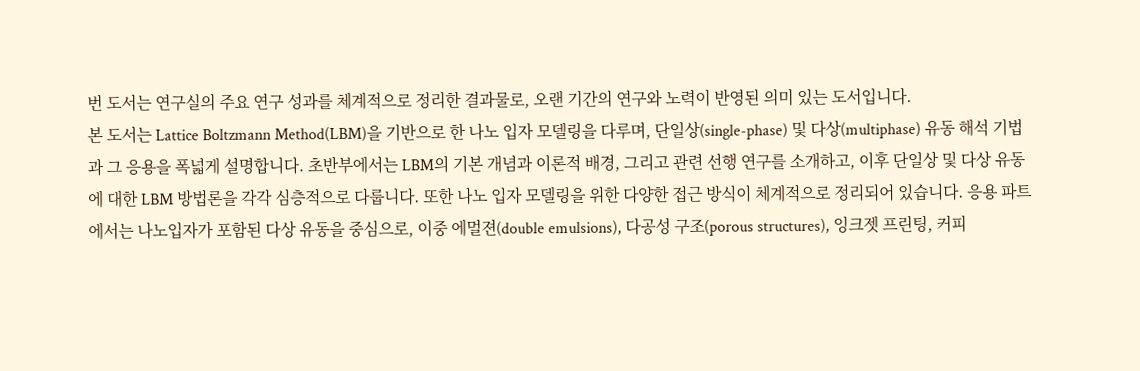번 도서는 연구실의 주요 연구 성과를 체계적으로 정리한 결과물로, 오랜 기간의 연구와 노력이 반영된 의미 있는 도서입니다.
본 도서는 Lattice Boltzmann Method(LBM)을 기반으로 한 나노 입자 모델링을 다루며, 단일상(single-phase) 및 다상(multiphase) 유동 해석 기법과 그 응용을 폭넓게 설명합니다. 초반부에서는 LBM의 기본 개념과 이론적 배경, 그리고 관련 선행 연구를 소개하고, 이후 단일상 및 다상 유동에 대한 LBM 방법론을 각각 심층적으로 다룹니다. 또한 나노 입자 모델링을 위한 다양한 접근 방식이 체계적으로 정리되어 있습니다. 응용 파트에서는 나노입자가 포함된 다상 유동을 중심으로, 이중 에멀젼(double emulsions), 다공성 구조(porous structures), 잉크젯 프린팅, 커피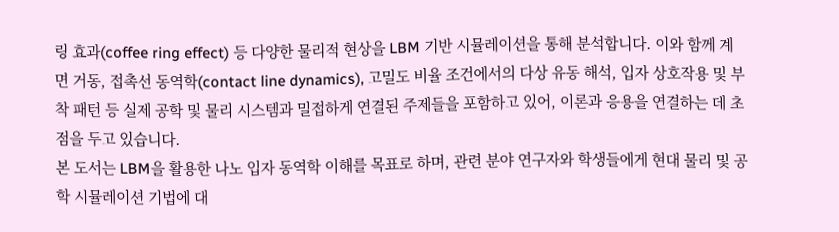링 효과(coffee ring effect) 등 다양한 물리적 현상을 LBM 기반 시뮬레이션을 통해 분석합니다. 이와 함께 계면 거동, 접촉선 동역학(contact line dynamics), 고밀도 비율 조건에서의 다상 유동 해석, 입자 상호작용 및 부착 패턴 등 실제 공학 및 물리 시스템과 밀접하게 연결된 주제들을 포함하고 있어, 이론과 응용을 연결하는 데 초점을 두고 있습니다.
본 도서는 LBM을 활용한 나노 입자 동역학 이해를 목표로 하며, 관련 분야 연구자와 학생들에게 현대 물리 및 공학 시뮬레이션 기법에 대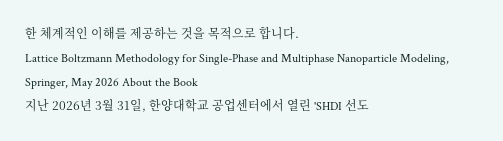한 체계적인 이해를 제공하는 것을 목적으로 합니다.
Lattice Boltzmann Methodology for Single-Phase and Multiphase Nanoparticle Modeling, Springer, May 2026 About the Book
지난 2026년 3월 31일, 한양대학교 공업센터에서 열린 'SHDI 선도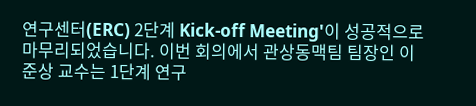연구센터(ERC) 2단계 Kick-off Meeting'이 성공적으로 마무리되었습니다. 이번 회의에서 관상동맥팀 팀장인 이준상 교수는 1단계 연구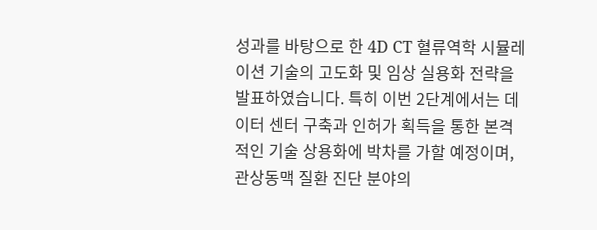성과를 바탕으로 한 4D CT 혈류역학 시뮬레이션 기술의 고도화 및 임상 실용화 전략을 발표하였습니다. 특히 이번 2단계에서는 데이터 센터 구축과 인허가 획득을 통한 본격적인 기술 상용화에 박차를 가할 예정이며, 관상동맥 질환 진단 분야의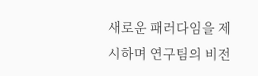새로운 패러다임을 제시하며 연구팀의 비전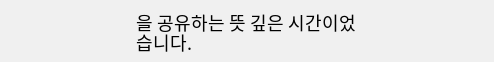을 공유하는 뜻 깊은 시간이었습니다.